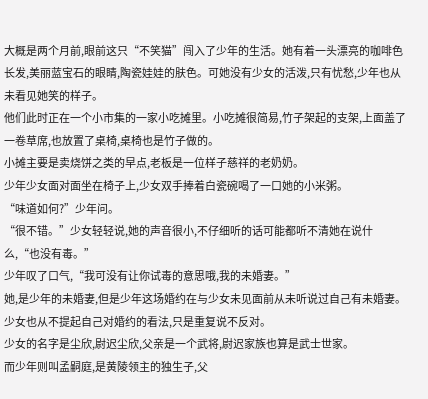大概是两个月前,眼前这只“不笑猫”闯入了少年的生活。她有着一头漂亮的咖啡色长发,美丽蓝宝石的眼睛,陶瓷娃娃的肤色。可她没有少女的活泼,只有忧愁,少年也从未看见她笑的样子。
他们此时正在一个小市集的一家小吃摊里。小吃摊很简易,竹子架起的支架,上面盖了一卷草席,也放置了桌椅,桌椅也是竹子做的。
小摊主要是卖烧饼之类的早点,老板是一位样子慈祥的老奶奶。
少年少女面对面坐在椅子上,少女双手捧着白瓷碗喝了一口她的小米粥。
“味道如何?”少年问。
“很不错。”少女轻轻说,她的声音很小,不仔细听的话可能都听不清她在说什么,“也没有毒。”
少年叹了口气,“我可没有让你试毒的意思哦,我的未婚妻。”
她,是少年的未婚妻,但是少年这场婚约在与少女未见面前从未听说过自己有未婚妻。
少女也从不提起自己对婚约的看法,只是重复说不反对。
少女的名字是尘欣,尉迟尘欣,父亲是一个武将,尉迟家族也算是武士世家。
而少年则叫孟嗣庭,是黄陵领主的独生子,父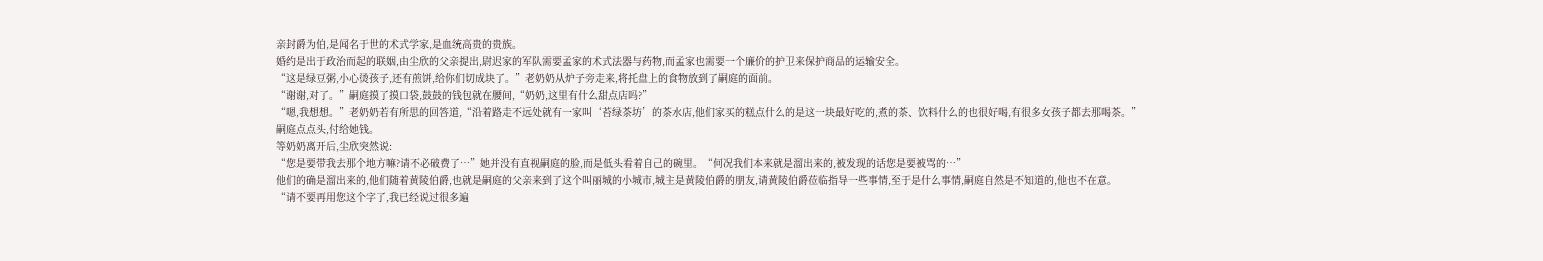亲封爵为伯,是闻名于世的术式学家,是血统高贵的贵族。
婚约是出于政治而起的联姻,由尘欣的父亲提出,尉迟家的军队需要孟家的术式法器与药物,而孟家也需要一个廉价的护卫来保护商品的运输安全。
“这是绿豆粥,小心烫孩子,还有煎饼,给你们切成块了。”老奶奶从炉子旁走来,将托盘上的食物放到了嗣庭的面前。
“谢谢,对了。”嗣庭摸了摸口袋,鼓鼓的钱包就在腰间,“奶奶,这里有什么甜点店吗?”
“嗯,我想想。”老奶奶若有所思的回答道,“沿着路走不远处就有一家叫‘苔绿茶坊’的茶水店,他们家买的糕点什么的是这一块最好吃的,煮的茶、饮料什么的也很好喝,有很多女孩子都去那喝茶。”
嗣庭点点头,付给她钱。
等奶奶离开后,尘欣突然说:
“您是要带我去那个地方嘛?请不必破费了…”她并没有直视嗣庭的脸,而是低头看着自己的碗里。“何况我们本来就是溜出来的,被发现的话您是要被骂的…”
他们的确是溜出来的,他们随着黄陵伯爵,也就是嗣庭的父亲来到了这个叫丽城的小城市,城主是黄陵伯爵的朋友,请黄陵伯爵莅临指导一些事情,至于是什么事情,嗣庭自然是不知道的,他也不在意。
“请不要再用您这个字了,我已经说过很多遍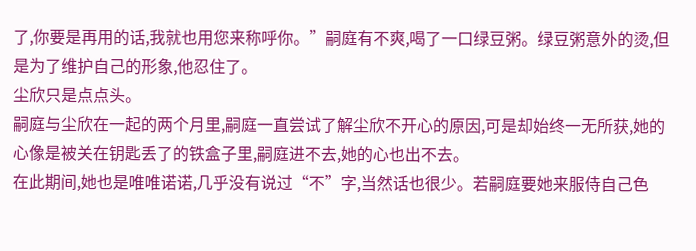了,你要是再用的话,我就也用您来称呼你。”嗣庭有不爽,喝了一口绿豆粥。绿豆粥意外的烫,但是为了维护自己的形象,他忍住了。
尘欣只是点点头。
嗣庭与尘欣在一起的两个月里,嗣庭一直尝试了解尘欣不开心的原因,可是却始终一无所获,她的心像是被关在钥匙丢了的铁盒子里,嗣庭进不去,她的心也出不去。
在此期间,她也是唯唯诺诺,几乎没有说过“不”字,当然话也很少。若嗣庭要她来服侍自己色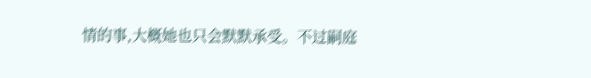情的事,大概她也只会默默承受。不过嗣庭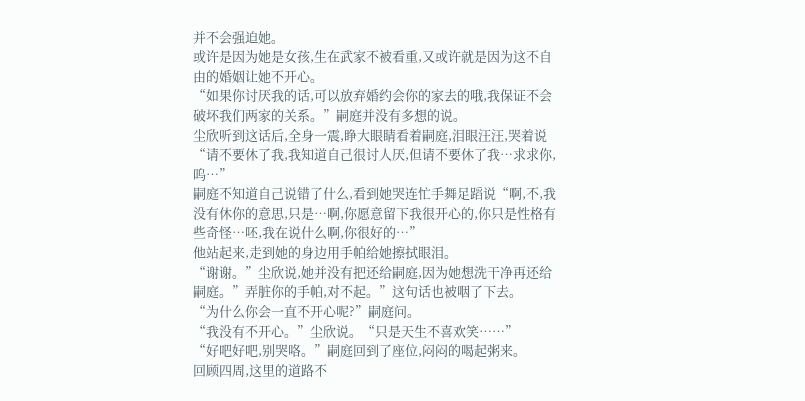并不会强迫她。
或许是因为她是女孩,生在武家不被看重,又或许就是因为这不自由的婚姻让她不开心。
“如果你讨厌我的话,可以放弃婚约会你的家去的哦,我保证不会破坏我们两家的关系。”嗣庭并没有多想的说。
尘欣听到这话后,全身一震,睁大眼睛看着嗣庭,泪眼汪汪,哭着说“请不要休了我,我知道自己很讨人厌,但请不要休了我…求求你,呜…”
嗣庭不知道自己说错了什么,看到她哭连忙手舞足蹈说“啊,不,我没有休你的意思,只是…啊,你愿意留下我很开心的,你只是性格有些奇怪…呸,我在说什么啊,你很好的…”
他站起来,走到她的身边用手帕给她擦拭眼泪。
“谢谢。”尘欣说,她并没有把还给嗣庭,因为她想洗干净再还给嗣庭。”弄脏你的手帕,对不起。”这句话也被咽了下去。
“为什么你会一直不开心呢?”嗣庭问。
“我没有不开心。”尘欣说。“只是天生不喜欢笑……”
“好吧好吧,别哭咯。”嗣庭回到了座位,闷闷的喝起粥来。
回顾四周,这里的道路不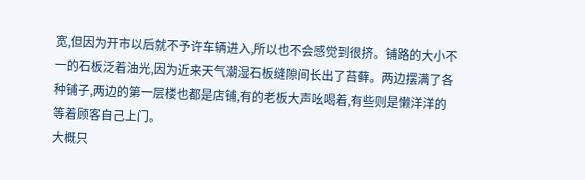宽,但因为开市以后就不予许车辆进入,所以也不会感觉到很挤。铺路的大小不一的石板泛着油光,因为近来天气潮湿石板缝隙间长出了苔藓。两边摆满了各种铺子,两边的第一层楼也都是店铺,有的老板大声吆喝着,有些则是懒洋洋的等着顾客自己上门。
大概只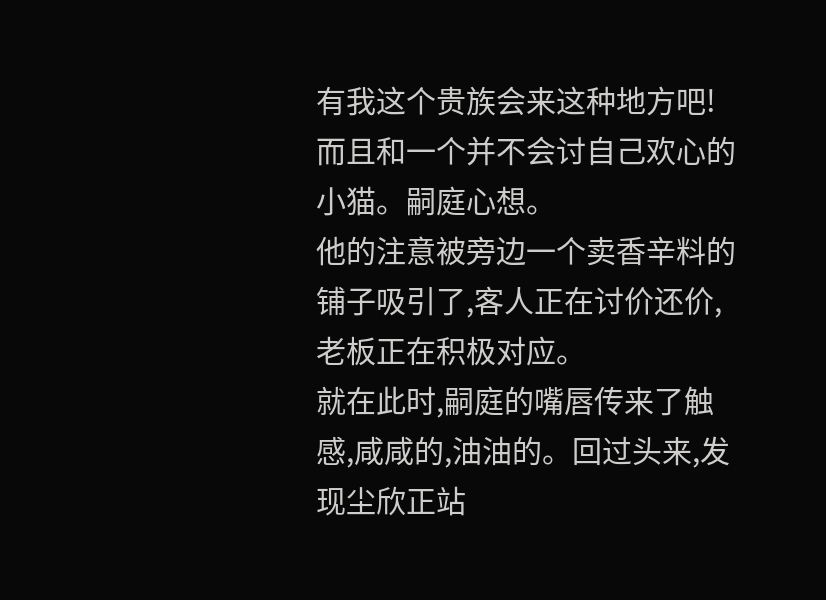有我这个贵族会来这种地方吧!而且和一个并不会讨自己欢心的小猫。嗣庭心想。
他的注意被旁边一个卖香辛料的铺子吸引了,客人正在讨价还价,老板正在积极对应。
就在此时,嗣庭的嘴唇传来了触感,咸咸的,油油的。回过头来,发现尘欣正站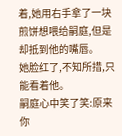着,她用右手拿了一块煎饼想喂给嗣庭,但是却抵到他的嘴唇。
她脸红了,不知所措,只能看着他。
嗣庭心中笑了笑:原来你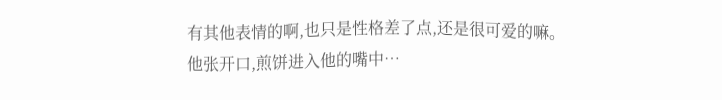有其他表情的啊,也只是性格差了点,还是很可爱的嘛。
他张开口,煎饼进入他的嘴中…